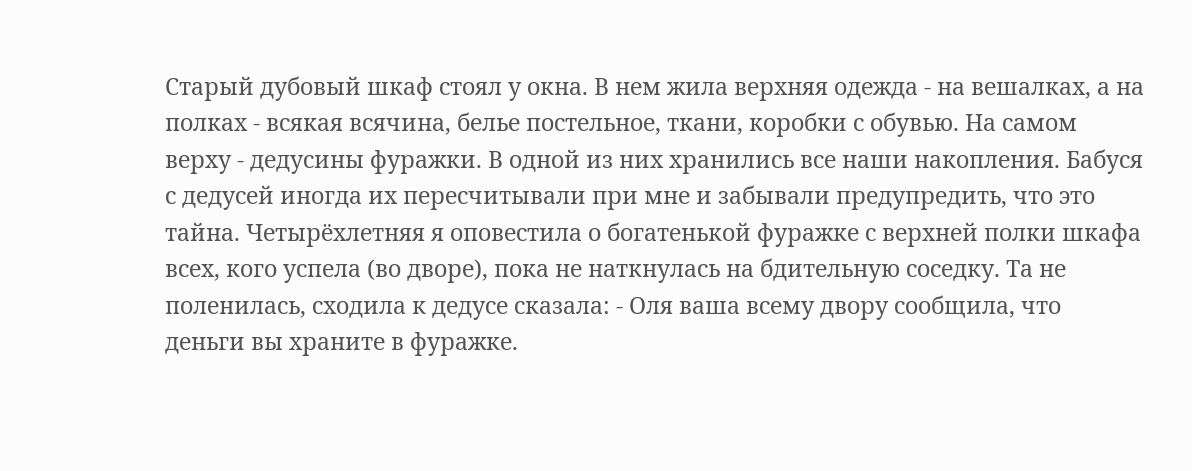Старый дубовый шкаф стоял у окна. В нем жила верхняя одежда - на вешалках, а на полках - всякая всячина, белье постельное, ткани, коробки с обувью. На самом верху - дедусины фуражки. В одной из них хранились все наши накопления. Бабуся с дедусей иногда их пересчитывали при мне и забывали предупредить, что это тайна. Четырёхлетняя я оповестила о богатенькой фуражке с верхней полки шкафа всех, кого успела (во дворе), пока не наткнулась на бдительную соседку. Та не поленилась, сходила к дедусе сказала: - Оля ваша всему двору сообщила, что деньги вы храните в фуражке.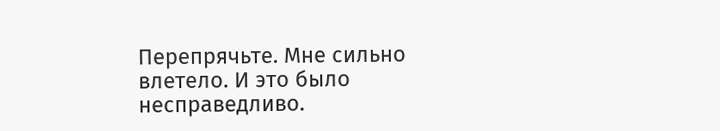Перепрячьте. Мне сильно влетело. И это было несправедливо.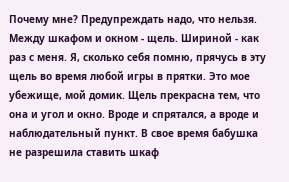Почему мне? Предупреждать надо, что нельзя. Между шкафом и окном - щель. Шириной - как раз с меня. Я, сколько себя помню, прячусь в эту щель во время любой игры в прятки. Это мое убежище, мой домик. Щель прекрасна тем, что она и угол и окно. Вроде и спрятался, а вроде и наблюдательный пункт. В свое время бабушка не разрешила ставить шкаф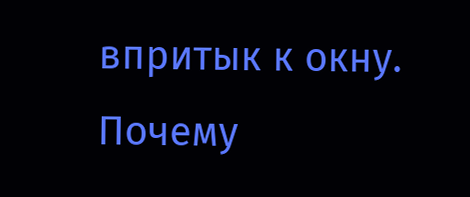впритык к окну. Почему